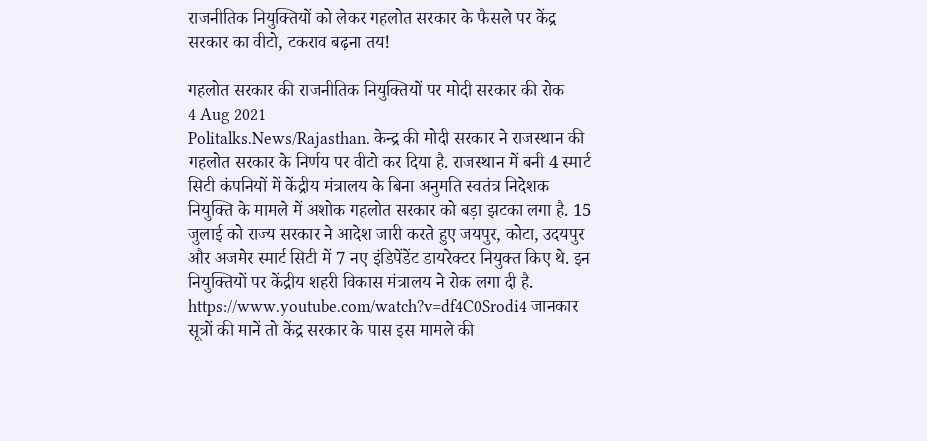राजनीतिक नियुक्तियों को लेकर गहलोत सरकार के फैसले पर केंद्र सरकार का वीटो, टकराव बढ़ना तय!

गहलोत सरकार की राजनीतिक नियुक्तियों पर मोदी सरकार की रोक
4 Aug 2021
Politalks.News/Rajasthan. केन्द्र की मोदी सरकार ने राजस्थान की गहलोत सरकार के निर्णय पर वीटो कर दिया है. राजस्थान में बनी 4 स्मार्ट सिटी कंपनियों में केंद्रीय मंत्रालय के बिना अनुमति स्वतंत्र निदेशक नियुक्ति के मामले में अशोक गहलोत सरकार को बड़ा झटका लगा है. 15 जुलाई को राज्य सरकार ने आदेश जारी करते हुए जयपुर, कोटा, उदयपुर और अजमेर स्मार्ट सिटी में 7 नए इंडिपेंडेंट डायरेक्टर नियुक्त किए थे. इन नियुक्तियों पर केंद्रीय शहरी विकास मंत्रालय ने रोक लगा दी है. https://www.youtube.com/watch?v=df4C0Srodi4 जानकार सूत्रों की मानें तो केंद्र सरकार के पास इस मामले की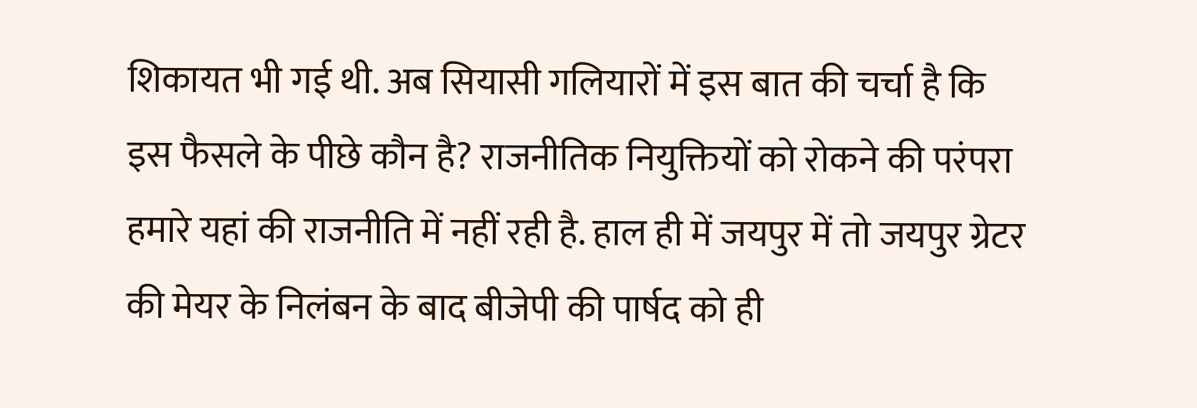शिकायत भी गई थी. अब सियासी गलियारों में इस बात की चर्चा है कि इस फैसले के पीछे कौन है? राजनीतिक नियुक्तियों को रोकने की परंपरा हमारे यहां की राजनीति में नहीं रही है. हाल ही में जयपुर में तो जयपुर ग्रेटर की मेयर के निलंबन के बाद बीजेपी की पार्षद को ही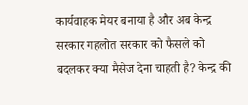कार्यवाहक मेयर बनाया है और अब केन्द्र सरकार गहलोत सरकार को फैसले को बदलकर क्या मैसेज देना चाहती है? केन्द्र की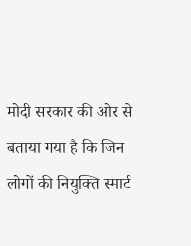मोदी सरकार की ओर से बताया गया है कि जिन लोगों की नियुक्ति स्मार्ट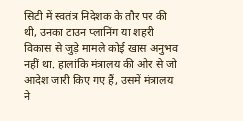सिटी में स्वतंत्र निदेशक के तौर पर की थी, उनका टाउन प्लानिंग या शहरी विकास से जुड़े मामले कोई खास अनुभव नहीं था. हालांकि मंत्रालय की ओर से जो आदेश जारी किए गए हैं, उसमें मंत्रालय ने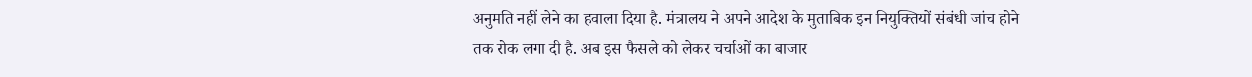अनुमति नहीं लेने का हवाला दिया है. मंत्रालय ने अपने आदेश के मुताबिक इन नियुक्तियों संबंधी जांच होने तक रोक लगा दी है. अब इस फैसले को लेकर चर्चाओं का बाजार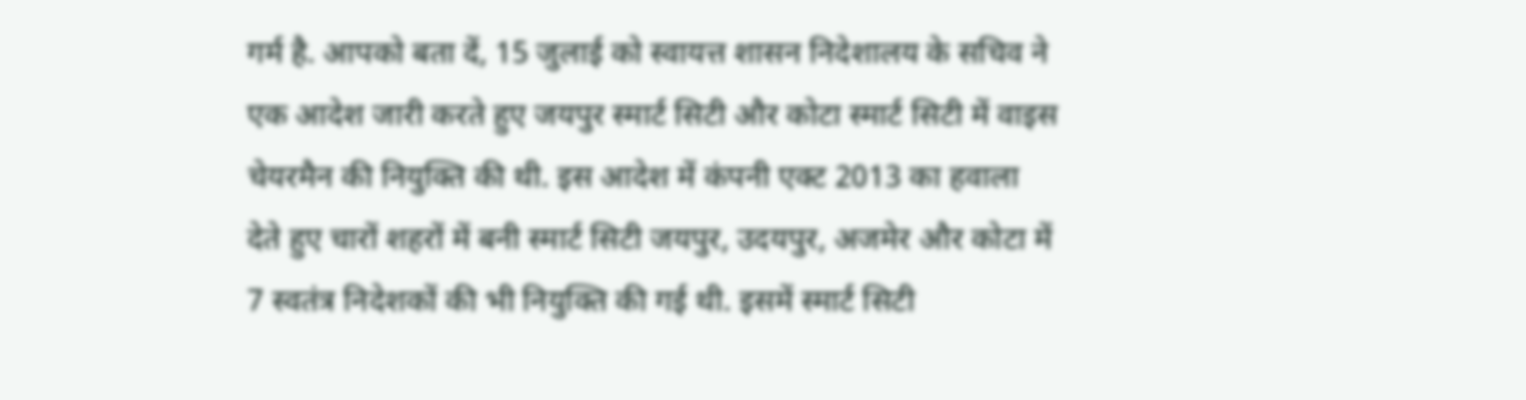गर्म है. आपको बता दें, 15 जुलाई को स्वायत्त शासन निदेशालय के सचिव ने एक आदेश जारी करते हुए जयपुर स्मार्ट सिटी और कोटा स्मार्ट सिटी में वाइस चेयरमैन की नियुक्ति की थी. इस आदेश में कंपनी एक्ट 2013 का हवाला देते हुए चारों शहरों में बनी स्मार्ट सिटी जयपुर, उदयपुर, अजमेर और कोटा में 7 स्वतंत्र निदेशकों की भी नियुक्ति की गई थी. इसमें स्मार्ट सिटी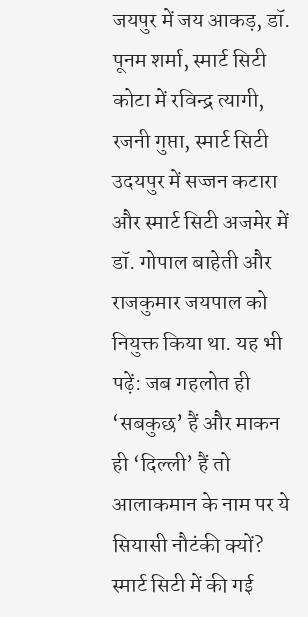जयपुर में जय आकड़, डॉ. पूनम शर्मा, स्मार्ट सिटी कोटा में रविन्द्र त्यागी, रजनी गुप्ता, स्मार्ट सिटी उदयपुर में सज्जन कटारा और स्मार्ट सिटी अजमेर में डॉ. गोपाल बाहेती और राजकुमार जयपाल को नियुक्त किया था. यह भी पढ़ें: जब गहलोत ही ‘सबकुछ’ हैं और माकन ही ‘दिल्ली’ हैं तो आलाकमान के नाम पर ये सियासी नौटंकी क्यों? स्मार्ट सिटी में की गई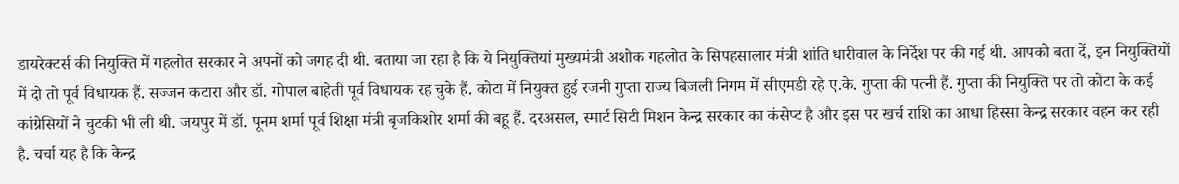डायरेक्टर्स की नियुक्ति में गहलोत सरकार ने अपनों को जगह दी थी. बताया जा रहा है कि ये नियुक्तियां मुख्यमंत्री अशोक गहलोत के सिपहसालार मंत्री शांति धारीवाल के निर्देश पर की गई थी. आपको बता दें, इन नियुक्तियों में दो तो पूर्व विधायक हैं. सज्जन कटारा और डॉ. गोपाल बाहेती पूर्व विधायक रह चुके हैं. कोटा में नियुक्त हुई रजनी गुप्ता राज्य बिजली निगम में सीएमडी रहे ए.के. गुप्ता की पत्नी हैं. गुप्ता की नियुक्ति पर तो कोटा के कई कांग्रेसियों ने चुटकी भी ली थी. जयपुर में डॉ. पूनम शर्मा पूर्व शिक्षा मंत्री बृजकिशोर शर्मा की बहू हैं. दरअसल, स्मार्ट सिटी मिशन केन्द्र सरकार का कंसेप्ट है और इस पर खर्च राशि का आधा हिस्सा केन्द्र सरकार वहन कर रही है. चर्चा यह है कि केन्द्र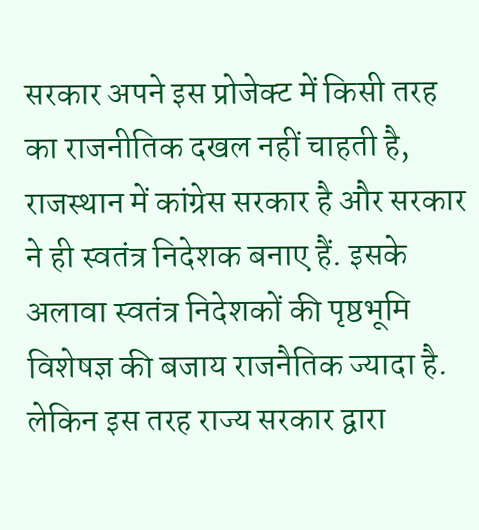सरकार अपने इस प्रोजेक्ट में किसी तरह का राजनीतिक दखल नहीं चाहती है, राजस्थान में कांग्रेस सरकार है और सरकार ने ही स्वतंत्र निदेशक बनाए हैं. इसके अलावा स्वतंत्र निदेशकों की पृष्ठभूमि विशेषज्ञ की बजाय राजनैतिक ज्यादा है. लेकिन इस तरह राज्य सरकार द्वारा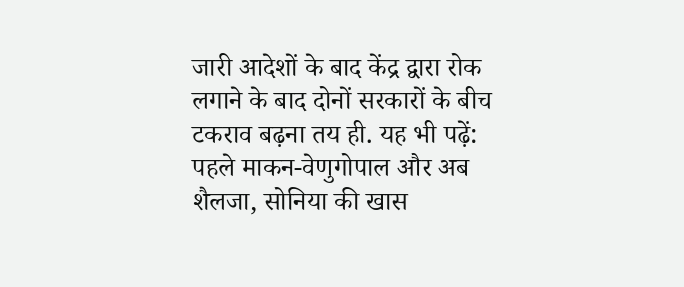जारी आदेशों के बाद केंद्र द्वारा रोक लगाने के बाद दोनों सरकारों के बीच टकराव बढ़ना तय ही. यह भी पढ़ें: पहले माकन-वेणुगोपाल और अब शैलजा, सोनिया की खास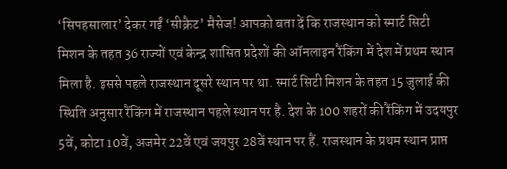‘सिपहसालार’ देकर गईं ‘सीक्रैट’ मैसेज! आपको बता दें कि राजस्थान को स्मार्ट सिटी मिशन के तहत 36 राज्यों एवं केन्द्र शासित प्रदेशों की ऑनलाइन रैंकिंग में देश में प्रथम स्थान मिला है. इससे पहले राजस्थान दूसरे स्थान पर था. स्मार्ट सिटी मिशन के तहत 15 जुलाई की स्थिति अनुसार रैंकिंग में राजस्थान पहले स्थान पर है. देश के 100 शहरों की रैंकिंग में उदयपुर 5वें, कोटा 10वें, अजमेर 22वें एवं जयपुर 28वें स्थान पर हैं. राजस्थान के प्रथम स्थान प्राप्त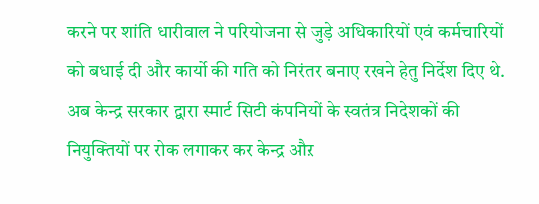करने पर शांति धारीवाल ने परियोजना से जुड़े अधिकारियों एवं कर्मचारियों को बधाई दी और कार्यो की गति को निरंतर बनाए रखने हेतु निर्देश दिए थे. अब केन्द्र सरकार द्वारा स्मार्ट सिटी कंपनियों के स्वतंत्र निदेशकों की नियुक्तियों पर रोक लगाकर कर केन्द्र औऱ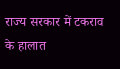राज्य सरकार में टकराव के हालात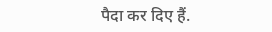पैदा कर दिए हैं.